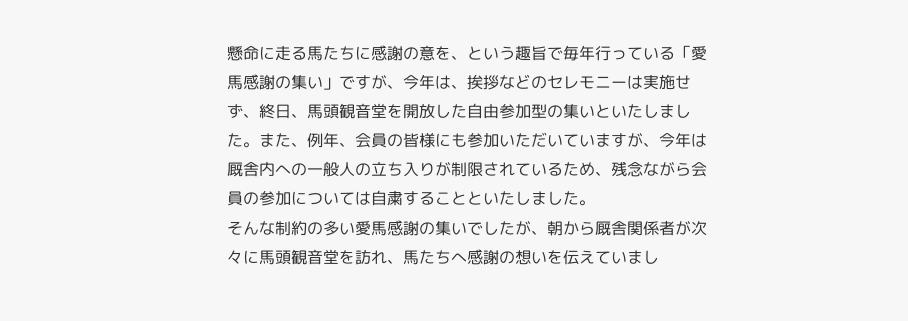懸命に走る馬たちに感謝の意を、という趣旨で毎年行っている「愛馬感謝の集い」ですが、今年は、挨拶などのセレモニーは実施せず、終日、馬頭観音堂を開放した自由参加型の集いといたしました。また、例年、会員の皆様にも参加いただいていますが、今年は厩舎内への一般人の立ち入りが制限されているため、残念ながら会員の参加については自粛することといたしました。
そんな制約の多い愛馬感謝の集いでしたが、朝から厩舎関係者が次々に馬頭観音堂を訪れ、馬たちへ感謝の想いを伝えていまし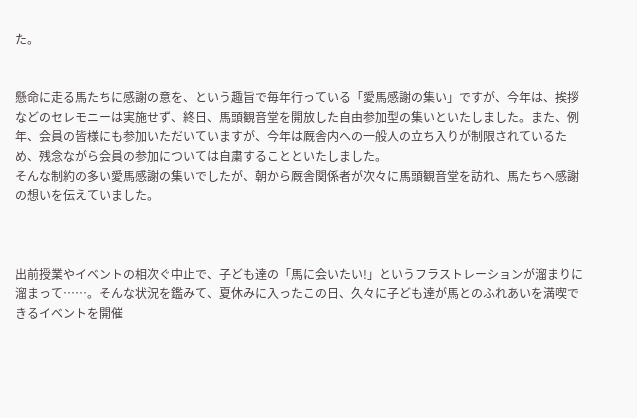た。


懸命に走る馬たちに感謝の意を、という趣旨で毎年行っている「愛馬感謝の集い」ですが、今年は、挨拶などのセレモニーは実施せず、終日、馬頭観音堂を開放した自由参加型の集いといたしました。また、例年、会員の皆様にも参加いただいていますが、今年は厩舎内への一般人の立ち入りが制限されているため、残念ながら会員の参加については自粛することといたしました。
そんな制約の多い愛馬感謝の集いでしたが、朝から厩舎関係者が次々に馬頭観音堂を訪れ、馬たちへ感謝の想いを伝えていました。



出前授業やイベントの相次ぐ中止で、子ども達の「馬に会いたい!」というフラストレーションが溜まりに溜まって……。そんな状況を鑑みて、夏休みに入ったこの日、久々に子ども達が馬とのふれあいを満喫できるイベントを開催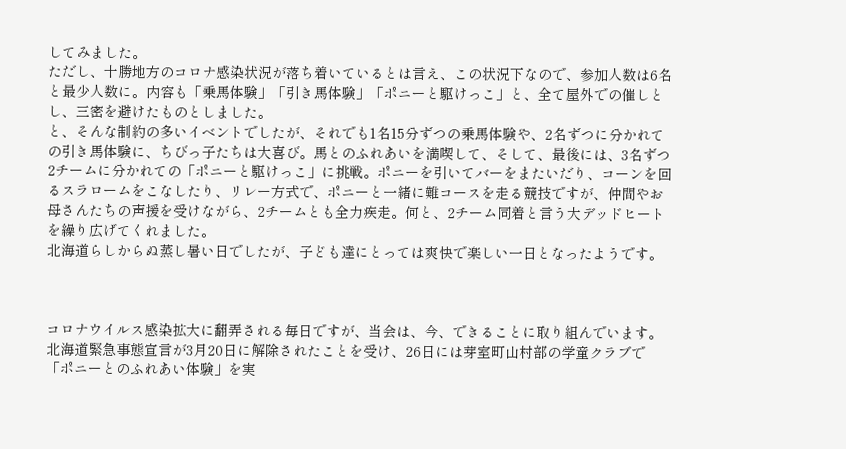してみました。
ただし、十勝地方のコロナ感染状況が落ち着いているとは言え、この状況下なので、参加人数は6名と最少人数に。内容も「乗馬体験」「引き馬体験」「ポニーと駆けっこ」と、全て屋外での催しとし、三密を避けたものとしました。
と、そんな制約の多いイベントでしたが、それでも1名15分ずつの乗馬体験や、2名ずつに分かれての引き馬体験に、ちびっ子たちは大喜び。馬とのふれあいを満喫して、そして、最後には、3名ずつ2チームに分かれての「ポニーと駆けっこ」に挑戦。ポニーを引いてバーをまたいだり、コーンを回るスラロームをこなしたり、リレー方式で、ポニーと一緒に難コースを走る競技ですが、仲間やお母さんたちの声援を受けながら、2チームとも全力疾走。何と、2チーム同着と言う大デッドヒートを繰り広げてくれました。
北海道らしからぬ蒸し暑い日でしたが、子ども達にとっては爽快で楽しい一日となったようです。



コロナウイルス感染拡大に翻弄される毎日ですが、当会は、今、できることに取り組んでいます。
北海道緊急事態宣言が3月20日に解除されたことを受け、26日には芽室町山村部の学童クラブで「ポニーとのふれあい体験」を実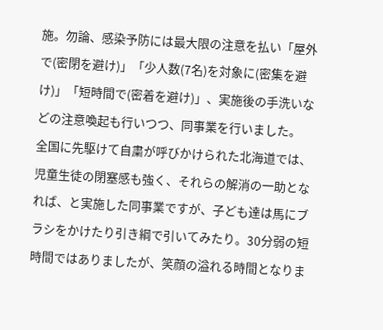施。勿論、感染予防には最大限の注意を払い「屋外で(密閉を避け)」「少人数(7名)を対象に(密集を避け)」「短時間で(密着を避け)」、実施後の手洗いなどの注意喚起も行いつつ、同事業を行いました。
全国に先駆けて自粛が呼びかけられた北海道では、児童生徒の閉塞感も強く、それらの解消の一助となれば、と実施した同事業ですが、子ども達は馬にブラシをかけたり引き綱で引いてみたり。30分弱の短時間ではありましたが、笑顔の溢れる時間となりま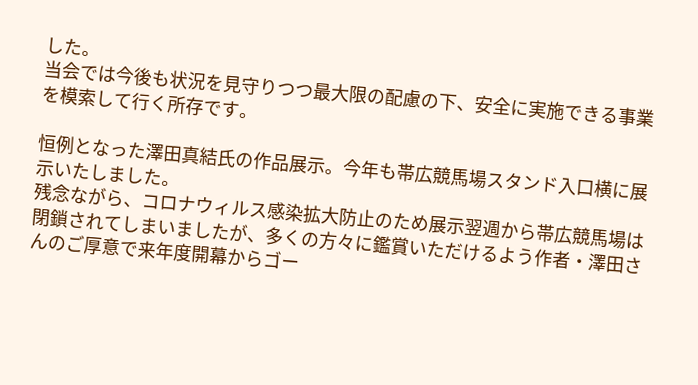した。
当会では今後も状況を見守りつつ最大限の配慮の下、安全に実施できる事業を模索して行く所存です。

恒例となった澤田真結氏の作品展示。今年も帯広競馬場スタンド入口横に展示いたしました。
残念ながら、コロナウィルス感染拡大防止のため展示翌週から帯広競馬場は閉鎖されてしまいましたが、多くの方々に鑑賞いただけるよう作者・澤田さんのご厚意で来年度開幕からゴー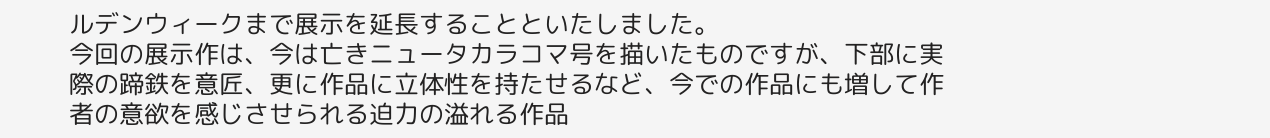ルデンウィークまで展示を延長することといたしました。
今回の展示作は、今は亡きニュータカラコマ号を描いたものですが、下部に実際の蹄鉄を意匠、更に作品に立体性を持たせるなど、今での作品にも増して作者の意欲を感じさせられる迫力の溢れる作品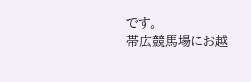です。
帯広競馬場にお越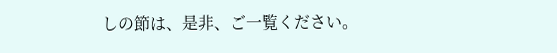しの節は、是非、ご一覧ください。